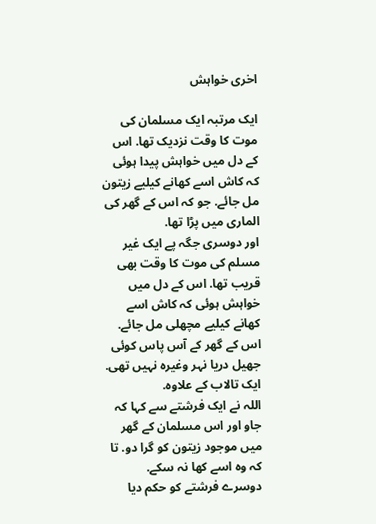اخری خواہش

ایک مرتبہ ایک مسلمان کی موت کا وقت نزدیک تها. اس کے دل میں خواہش پیدا ہوئی کہ کاش اسے کهانے کیلیے زیتون مل جائے. جو کہ اس کے گهر کی الماری میں پڑا تها.
اور دوسری جگہ پے ایک غیر مسلم کی موت کا وقت بهی قریب تها. اس کے دل میں خواہش ہوئی کہ کاش اسے کهانے کیلیے مچھلی مل جائے. اس کے گهر کے آس پاس کوئی جهیل دریا نہر وغیرہ نہیں تهی. ایک تالاب کے علاوہ.
اللہ نے ایک فرشتے سے کہا کہ جاو اور اس مسلمان کے گهر میں موجود زیتون کو گرا دو. تا کہ وہ اسے کها نہ سکے.
دوسرے فرشتے کو حکم دیا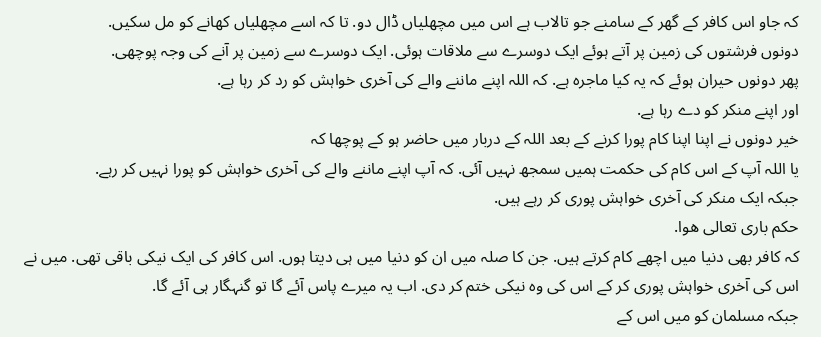کہ جاو اس کافر کے گهر کے سامنے جو تالاب ہے اس میں مچھلیاں ڈال دو. تا کہ اسے مچھلیاں کهانے کو مل سکیں.
دونوں فرشتوں کی زمین پر آتے ہوئے ایک دوسرے سے ملاقات ہوئی. ایک دوسرے سے زمین پر آنے کی وجہ پوچهی.
پهر دونوں حیران ہوئے کہ یہ کیا ماجرہ ہے. کہ اللہ اپنے ماننے والے کی آخری خواہش کو رد کر رہا ہے.
اور اپنے منکر کو دے رہا ہے.
خیر دونوں نے اپنا اپنا کام پورا کرنے کے بعد اللہ کے دربار میں حاضر ہو کے پوچها کہ
یا اللہ آپ کے اس کام کی حکمت ہمیں سمجھ نہیں آئی. کہ آپ اپنے ماننے والے کی آخری خواہش کو پورا نہیں کر رہے.
جبکہ ایک منکر کی آخری خواہش پوری کر رہے ہیں.
حکم باری تعالی هوا.
کہ کافر بهی دنیا میں اچهے کام کرتے ہیں. جن کا صلہ میں ان کو دنیا میں ہی دیتا ہوں. اس کافر کی ایک نیکی باقی تهی. میں نے اس کی آخری خواہش پوری کر کے اس کی وہ نیکی ختم کر دی. اب یہ میرے پاس آئے گا تو گنہگار ہی آئے گا.
جبکہ مسلمان کو میں اس کے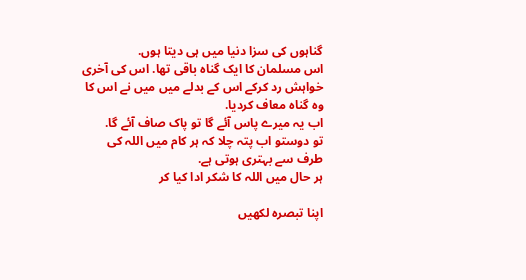گناہوں کی سزا دنیا میں ہی دیتا ہوں.
اس مسلمان کا ایک گناہ باقی تها. اس کی آخری خواہش رد کرکے اس کے بدلے میں میں نے اس کا وہ گناہ معاف کردیا.
اب یہ میرے پاس آئے گا تو پاک صاف آئے گا.
تو دوستو اب پتہ چلا کہ ہر کام میں اللہ کی طرف سے بہتری ہوتی ہے.
ہر حال میں اللہ کا شکر ادا کیا کر

اپنا تبصرہ لکھیں